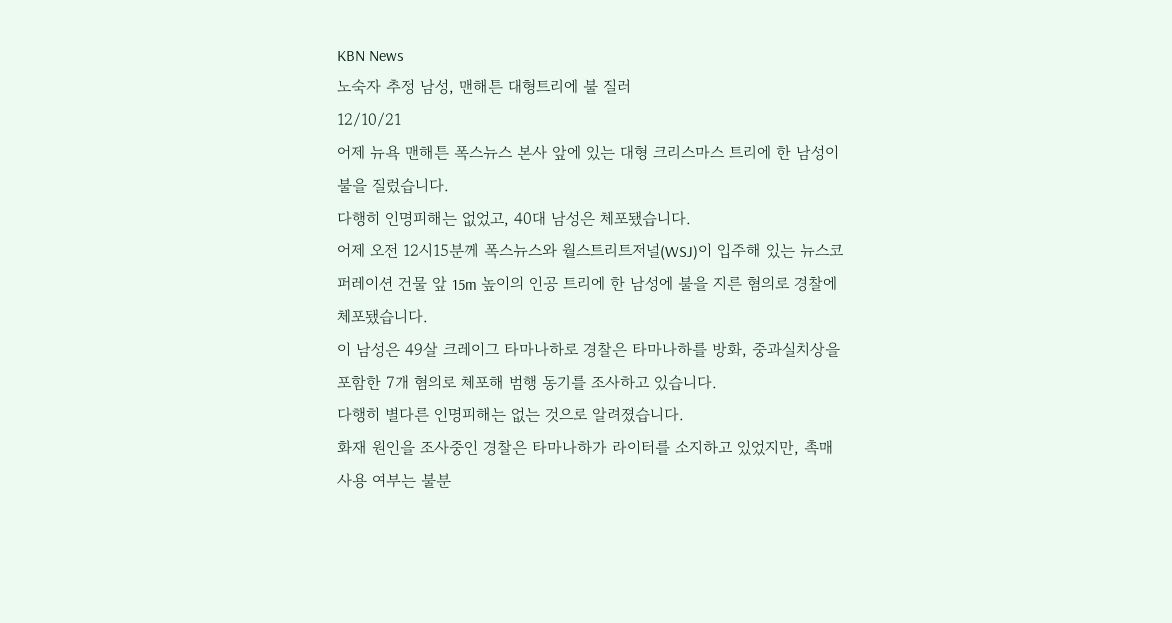KBN News
노숙자 추정 남성, 맨해튼 대형트리에 불 질러
12/10/21
어제 뉴욕 맨해튼 폭스뉴스 본사 앞에 있는 대형 크리스마스 트리에 한 남성이 불을 질렀습니다.
다행히 인명피해는 없었고, 40대 남성은 체포됐습니다.
어제 오전 12시15분께 폭스뉴스와 월스트리트저널(WSJ)이 입주해 있는 뉴스코퍼레이션 건물 앞 15m 높이의 인공 트리에 한 남성에 불을 지른 혐의로 경찰에 체포됐습니다.
이 남성은 49살 크레이그 타마나하로 경찰은 타마나하를 방화, 중과실치상을 포함한 7개 혐의로 체포해 범행 동기를 조사하고 있습니다.
다행히 별다른 인명피해는 없는 것으로 알려졌습니다.
화재 원인을 조사중인 경찰은 타마나하가 라이터를 소지하고 있었지만, 촉매 사용 여부는 불분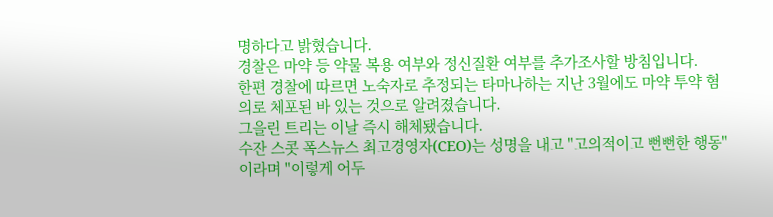명하다고 밝혔습니다.
경찰은 마약 등 약물 복용 여부와 정신질환 여부를 추가조사할 방침입니다.
한편 경찰에 따르면 노숙자로 추정되는 타마나하는 지난 3월에도 마약 투약 혐의로 체포된 바 있는 것으로 알려졌습니다.
그을린 트리는 이날 즉시 해체됐습니다.
수잔 스콧 폭스뉴스 최고경영자(CEO)는 성명을 내고 "고의적이고 뻔뻔한 행동"이라며 "이렇게 어두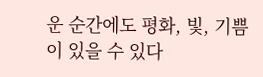운 순간에도 평화, 빛, 기쁨이 있을 수 있다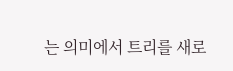는 의미에서 트리를 새로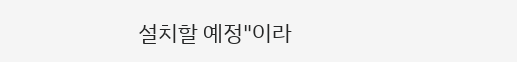설치할 예정"이라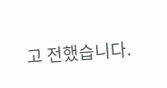고 전했습니다.